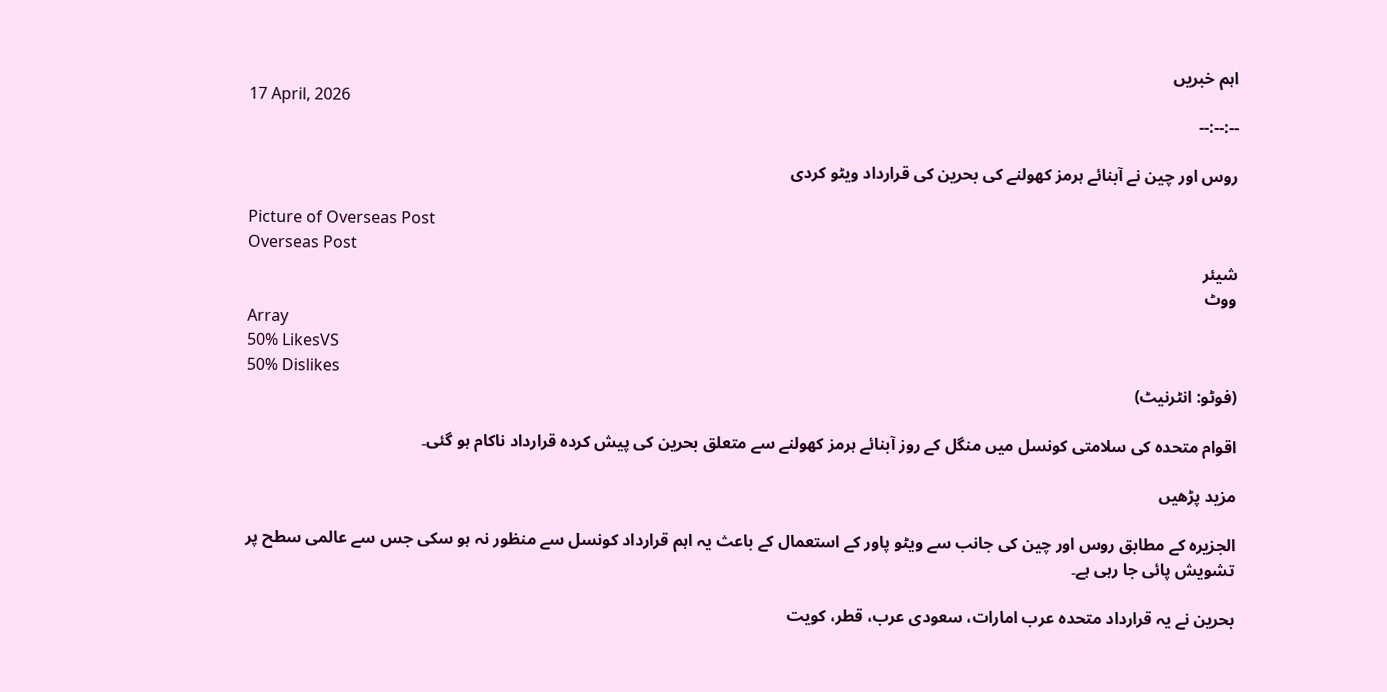اہم خبریں
17 April, 2026
--:--:--

روس اور چین نے آبنائے ہرمز کھولنے کی بحرین کی قرارداد ویٹو کردی

Picture of Overseas Post
Overseas Post
شیئر
ووٹ
Array
50% LikesVS
50% Dislikes
(فوٹو: انٹرنیٹ)

اقوام متحدہ کی سلامتی کونسل میں منگل کے روز آبنائے ہرمز کھولنے سے متعلق بحرین کی پیش کردہ قرارداد ناکام ہو گئی۔

مزید پڑھیں

الجزیرہ کے مطابق روس اور چین کی جانب سے ویٹو پاور کے استعمال کے باعث یہ اہم قرارداد کونسل سے منظور نہ ہو سکی جس سے عالمی سطح پر تشویش پائی جا رہی ہے۔

بحرین نے یہ قرارداد متحدہ عرب امارات، سعودی عرب، قطر، کویت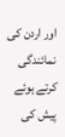اور اردن کی نمائندگی کرتے ہوئے پیش کی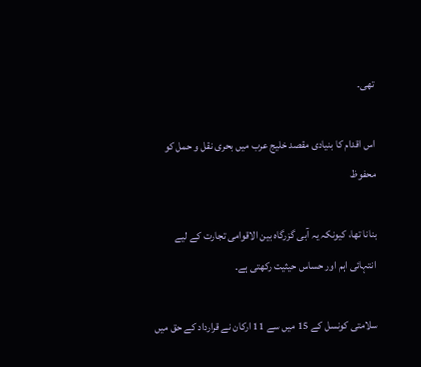تھی۔

اس اقدام کا بنیادی مقصد خلیج عرب میں بحری نقل و حمل کو محفوظ

بنانا تھا، کیونکہ یہ آبی گزرگاہ بین الاقوامی تجارت کے لیے انتہائی اہم اور حساس حیثیت رکھتی ہے۔

سلامتی کونسل کے 15 میں سے 11 ارکان نے قرارداد کے حق میں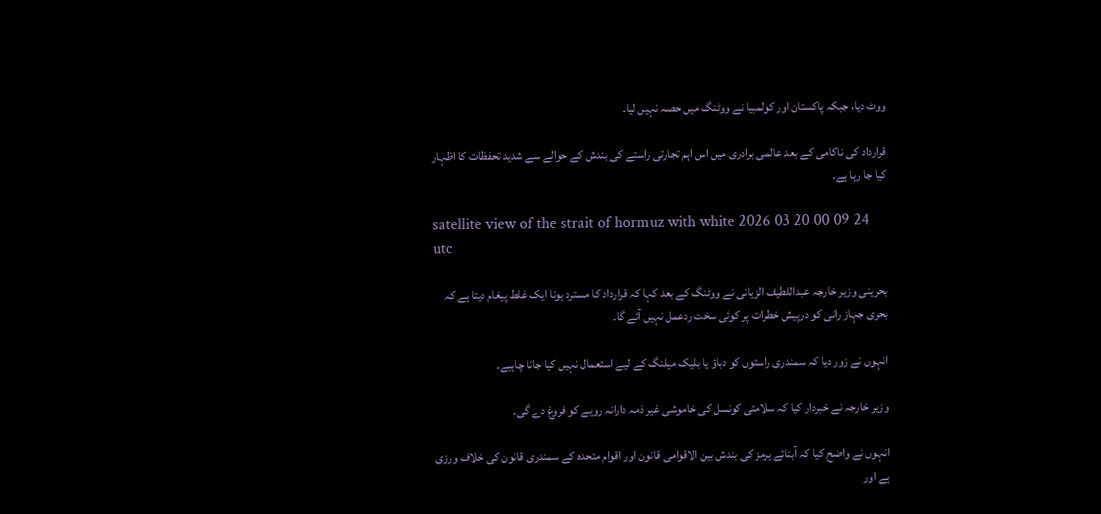ووٹ دیا، جبکہ پاکستان اور کولمبیا نے ووٹنگ میں حصہ نہیں لیا۔

قرارداد کی ناکامی کے بعد عالمی برادری میں اس اہم تجارتی راستے کی بندش کے حوالے سے شدید تحفظات کا اظہار کیا جا رہا ہے۔

satellite view of the strait of hormuz with white 2026 03 20 00 09 24 utc

بحرینی وزیر خارجہ عبداللطیف الزیانی نے ووٹنگ کے بعد کہا کہ قرارداد کا مسترد ہونا ایک غلط پیغام دیتا ہے کہ بحری جہاز رانی کو درپیش خطرات پر کوئی سخت ردعمل نہیں آئے گا۔

انہوں نے زور دیا کہ سمندری راستوں کو دباؤ یا بلیک میلنگ کے لیے استعمال نہیں کیا جانا چاہیے۔

وزیر خارجہ نے خبردار کیا کہ سلامتی کونسل کی خاموشی غیر ذمہ دارانہ رویے کو فروغ دے گی۔

انہوں نے واضح کیا کہ آبنائے ہرمز کی بندش بین الاقوامی قانون اور اقوام متحدہ کے سمندری قانون کی خلاف ورزی ہے اور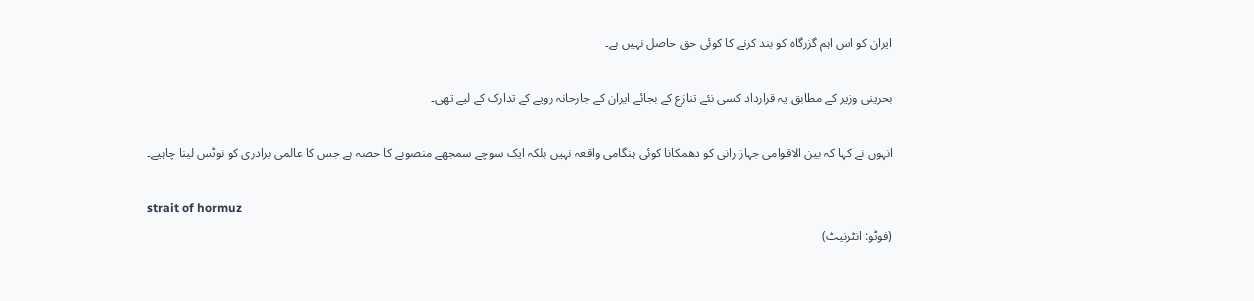ایران کو اس اہم گزرگاہ کو بند کرنے کا کوئی حق حاصل نہیں ہے۔

بحرینی وزیر کے مطابق یہ قرارداد کسی نئے تنازع کے بجائے ایران کے جارحانہ رویے کے تدارک کے لیے تھی۔

انہوں نے کہا کہ بین الاقوامی جہاز رانی کو دھمکانا کوئی ہنگامی واقعہ نہیں بلکہ ایک سوچے سمجھے منصوبے کا حصہ ہے جس کا عالمی برادری کو نوٹس لینا چاہیے۔

strait of hormuz
(فوٹو: انٹرنیٹ)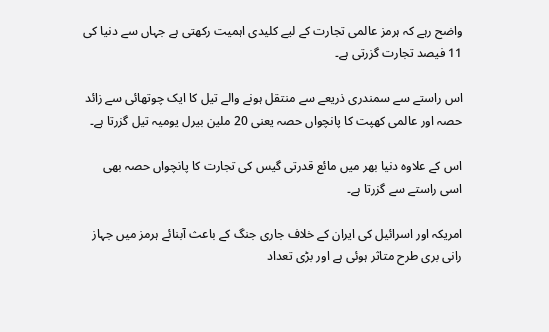واضح رہے کہ ہرمز عالمی تجارت کے لیے کلیدی اہمیت رکھتی ہے جہاں سے دنیا کی 11 فیصد تجارت گزرتی ہے۔

اس راستے سے سمندری ذریعے سے منتقل ہونے والے تیل کا ایک چوتھائی سے زائد حصہ اور عالمی کھپت کا پانچواں حصہ یعنی 20 ملین بیرل یومیہ تیل گزرتا ہے۔

اس کے علاوہ دنیا بھر میں مائع قدرتی گیس کی تجارت کا پانچواں حصہ بھی اسی راستے سے گزرتا ہے۔

امریکہ اور اسرائیل کی ایران کے خلاف جاری جنگ کے باعث آبنائے ہرمز میں جہاز رانی بری طرح متاثر ہوئی ہے اور بڑی تعداد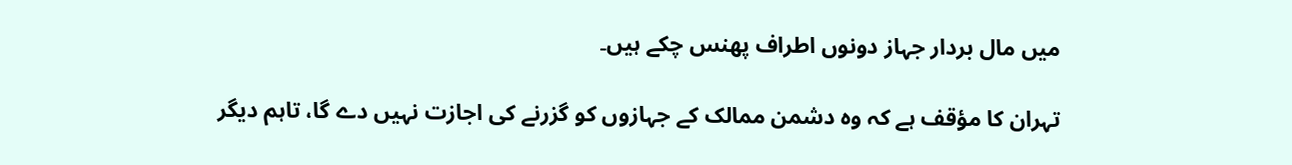میں مال بردار جہاز دونوں اطراف پھنس چکے ہیں۔

تہران کا مؤقف ہے کہ وہ دشمن ممالک کے جہازوں کو گزرنے کی اجازت نہیں دے گا، تاہم دیگر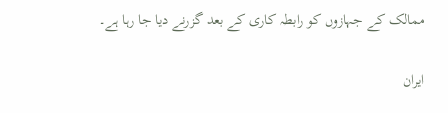ممالک کے جہازوں کو رابطہ کاری کے بعد گزرنے دیا جا رہا ہے۔

ایران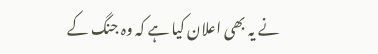نے یہ بھی اعلان کیا ہے کہ وہ جنگ کے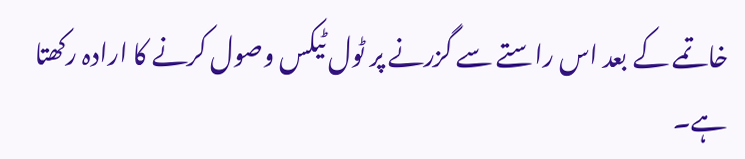خاتمے کے بعد اس راستے سے گزرنے پر ٹول ٹیکس وصول کرنے کا ارادہ رکھتا ہے۔